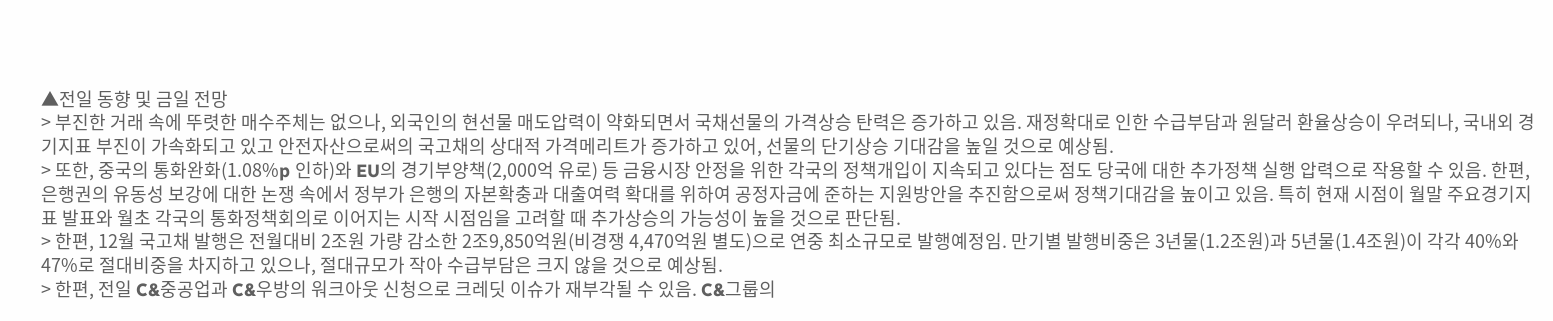▲전일 동향 및 금일 전망
> 부진한 거래 속에 뚜렷한 매수주체는 없으나, 외국인의 현선물 매도압력이 약화되면서 국채선물의 가격상승 탄력은 증가하고 있음. 재정확대로 인한 수급부담과 원달러 환율상승이 우려되나, 국내외 경기지표 부진이 가속화되고 있고 안전자산으로써의 국고채의 상대적 가격메리트가 증가하고 있어, 선물의 단기상승 기대감을 높일 것으로 예상됨.
> 또한, 중국의 통화완화(1.08%p 인하)와 EU의 경기부양책(2,000억 유로) 등 금융시장 안정을 위한 각국의 정책개입이 지속되고 있다는 점도 당국에 대한 추가정책 실행 압력으로 작용할 수 있음. 한편, 은행권의 유동성 보강에 대한 논쟁 속에서 정부가 은행의 자본확충과 대출여력 확대를 위하여 공정자금에 준하는 지원방안을 추진함으로써 정책기대감을 높이고 있음. 특히 현재 시점이 월말 주요경기지표 발표와 월초 각국의 통화정책회의로 이어지는 시작 시점임을 고려할 때 추가상승의 가능성이 높을 것으로 판단됨.
> 한편, 12월 국고채 발행은 전월대비 2조원 가량 감소한 2조9,850억원(비경쟁 4,470억원 별도)으로 연중 최소규모로 발행예정임. 만기별 발행비중은 3년물(1.2조원)과 5년물(1.4조원)이 각각 40%와 47%로 절대비중을 차지하고 있으나, 절대규모가 작아 수급부담은 크지 않을 것으로 예상됨.
> 한편, 전일 C&중공업과 C&우방의 워크아웃 신청으로 크레딧 이슈가 재부각될 수 있음. C&그룹의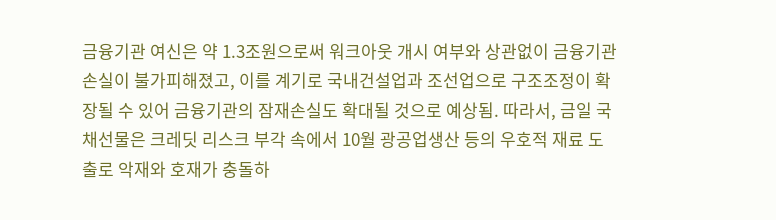금융기관 여신은 약 1.3조원으로써 워크아웃 개시 여부와 상관없이 금융기관 손실이 불가피해졌고, 이를 계기로 국내건설업과 조선업으로 구조조정이 확장될 수 있어 금융기관의 잠재손실도 확대될 것으로 예상됨. 따라서, 금일 국채선물은 크레딧 리스크 부각 속에서 10월 광공업생산 등의 우호적 재료 도출로 악재와 호재가 충돌하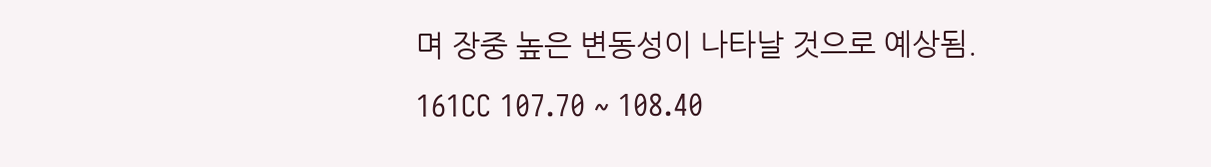며 장중 높은 변동성이 나타날 것으로 예상됨.
161CC 107.70 ~ 108.40